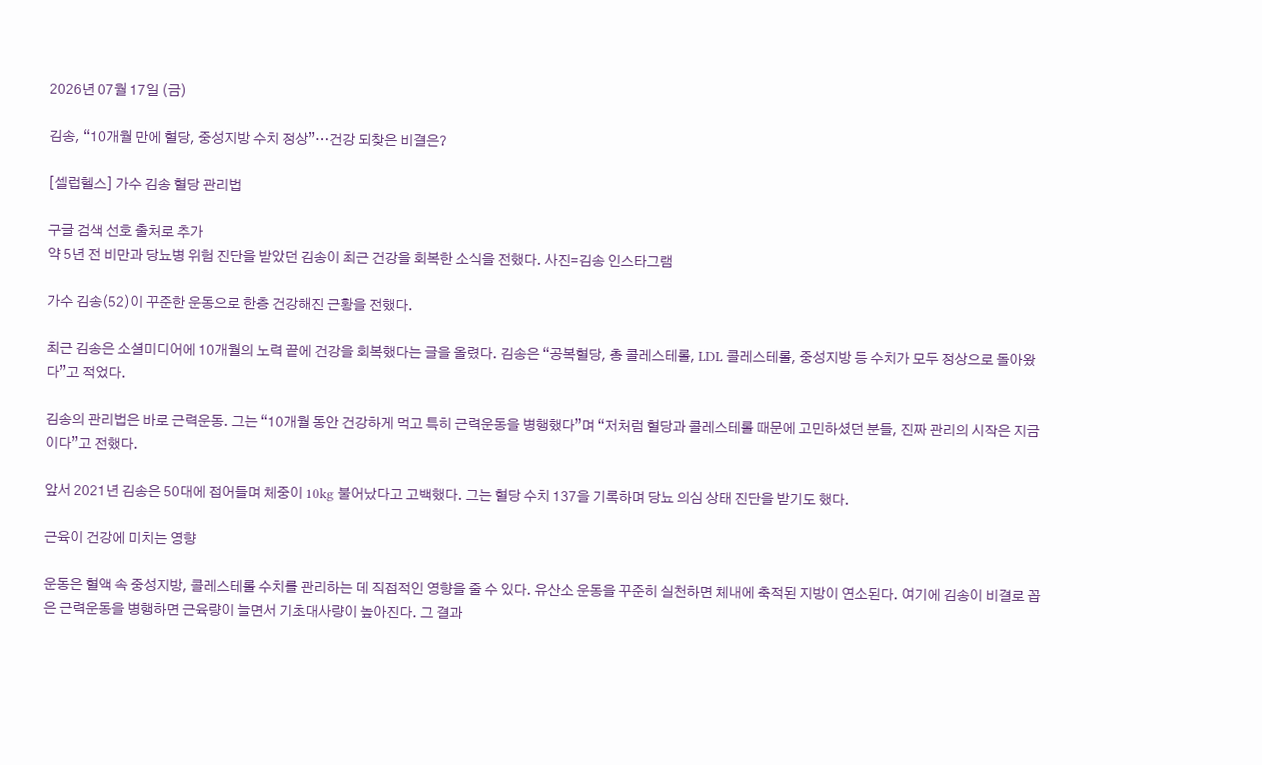2026년 07월 17일 (금)

김송, “10개월 만에 혈당, 중성지방 수치 정상”…건강 되찾은 비결은?

[셀럽헬스] 가수 김송 혈당 관리법

구글 검색 선호 출처로 추가
약 5년 전 비만과 당뇨병 위험 진단을 받았던 김송이 최근 건강을 회복한 소식을 전했다. 사진=김송 인스타그램

가수 김송(52)이 꾸준한 운동으로 한층 건강해진 근황을 전했다.

최근 김송은 소셜미디어에 10개월의 노력 끝에 건강을 회복했다는 글을 올렸다. 김송은 “공복혈당, 총 콜레스테롤, LDL 콜레스테롤, 중성지방 등 수치가 모두 정상으로 돌아왔다”고 적었다.

김송의 관리법은 바로 근력운동. 그는 “10개월 동안 건강하게 먹고 특히 근력운동을 병행했다”며 “저처럼 혈당과 콜레스테롤 때문에 고민하셨던 분들, 진짜 관리의 시작은 지금이다”고 전했다.

앞서 2021년 김송은 50대에 접어들며 체중이 10kg 불어났다고 고백했다. 그는 혈당 수치 137을 기록하며 당뇨 의심 상태 진단을 받기도 했다.

근육이 건강에 미치는 영향

운동은 혈액 속 중성지방, 콜레스테롤 수치를 관리하는 데 직접적인 영향을 줄 수 있다. 유산소 운동을 꾸준히 실천하면 체내에 축적된 지방이 연소된다. 여기에 김송이 비결로 꼽은 근력운동을 병행하면 근육량이 늘면서 기초대사량이 높아진다. 그 결과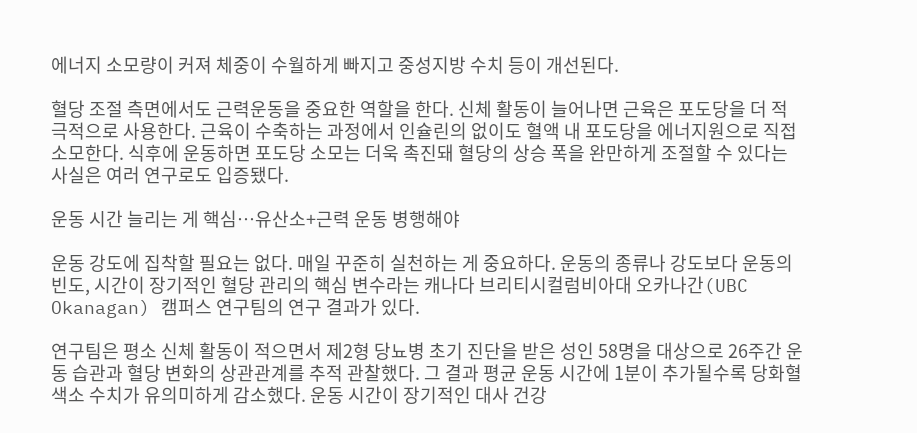에너지 소모량이 커져 체중이 수월하게 빠지고 중성지방 수치 등이 개선된다.

혈당 조절 측면에서도 근력운동을 중요한 역할을 한다. 신체 활동이 늘어나면 근육은 포도당을 더 적극적으로 사용한다. 근육이 수축하는 과정에서 인슐린의 없이도 혈액 내 포도당을 에너지원으로 직접 소모한다. 식후에 운동하면 포도당 소모는 더욱 촉진돼 혈당의 상승 폭을 완만하게 조절할 수 있다는 사실은 여러 연구로도 입증됐다.

운동 시간 늘리는 게 핵심…유산소+근력 운동 병행해야

운동 강도에 집착할 필요는 없다. 매일 꾸준히 실천하는 게 중요하다. 운동의 종류나 강도보다 운동의 빈도, 시간이 장기적인 혈당 관리의 핵심 변수라는 캐나다 브리티시컬럼비아대 오카나간(UBC Okanagan) 캠퍼스 연구팀의 연구 결과가 있다.

연구팀은 평소 신체 활동이 적으면서 제2형 당뇨병 초기 진단을 받은 성인 58명을 대상으로 26주간 운동 습관과 혈당 변화의 상관관계를 추적 관찰했다. 그 결과 평균 운동 시간에 1분이 추가될수록 당화혈색소 수치가 유의미하게 감소했다. 운동 시간이 장기적인 대사 건강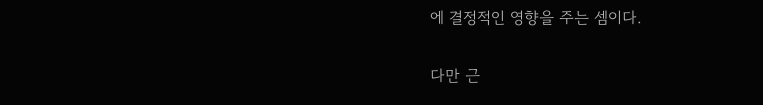에 결정적인 영향을 주는 셈이다.

다만 근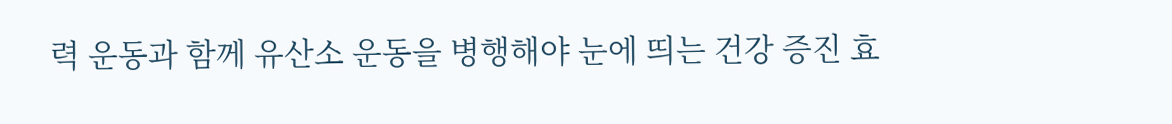력 운동과 함께 유산소 운동을 병행해야 눈에 띄는 건강 증진 효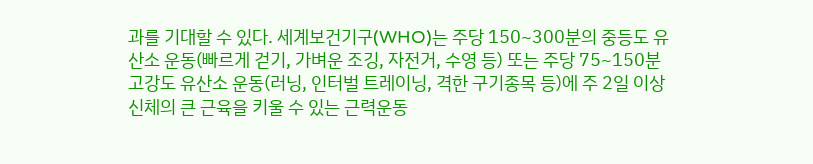과를 기대할 수 있다. 세계보건기구(WHO)는 주당 150~300분의 중등도 유산소 운동(빠르게 걷기, 가벼운 조깅, 자전거, 수영 등) 또는 주당 75~150분 고강도 유산소 운동(러닝, 인터벌 트레이닝, 격한 구기종목 등)에 주 2일 이상 신체의 큰 근육을 키울 수 있는 근력운동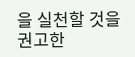을 실천할 것을 권고한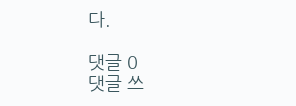다.

댓글 0
댓글 쓰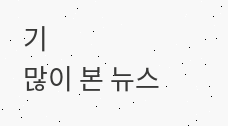기
많이 본 뉴스